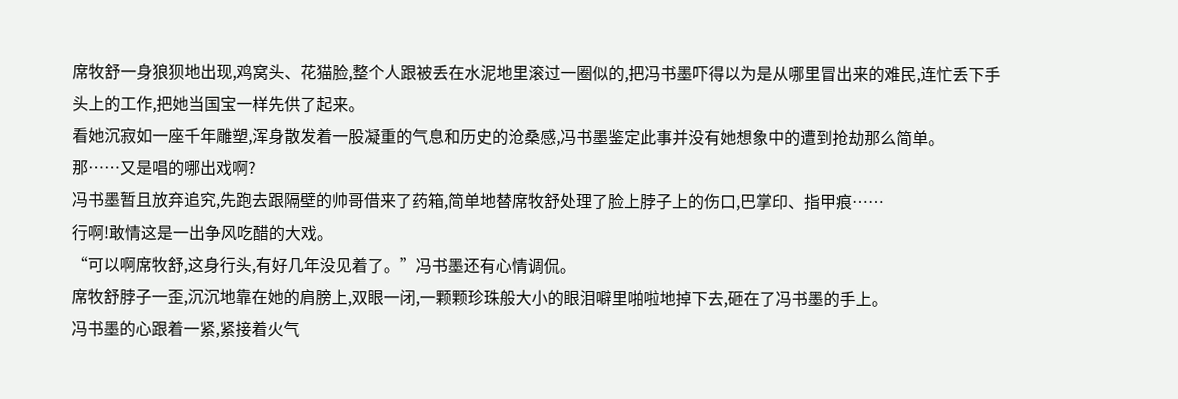席牧舒一身狼狈地出现,鸡窝头、花猫脸,整个人跟被丢在水泥地里滚过一圈似的,把冯书墨吓得以为是从哪里冒出来的难民,连忙丢下手头上的工作,把她当国宝一样先供了起来。
看她沉寂如一座千年雕塑,浑身散发着一股凝重的气息和历史的沧桑感,冯书墨鉴定此事并没有她想象中的遭到抢劫那么简单。
那……又是唱的哪出戏啊?
冯书墨暂且放弃追究,先跑去跟隔壁的帅哥借来了药箱,简单地替席牧舒处理了脸上脖子上的伤口,巴掌印、指甲痕……
行啊!敢情这是一出争风吃醋的大戏。
“可以啊席牧舒,这身行头,有好几年没见着了。”冯书墨还有心情调侃。
席牧舒脖子一歪,沉沉地靠在她的肩膀上,双眼一闭,一颗颗珍珠般大小的眼泪噼里啪啦地掉下去,砸在了冯书墨的手上。
冯书墨的心跟着一紧,紧接着火气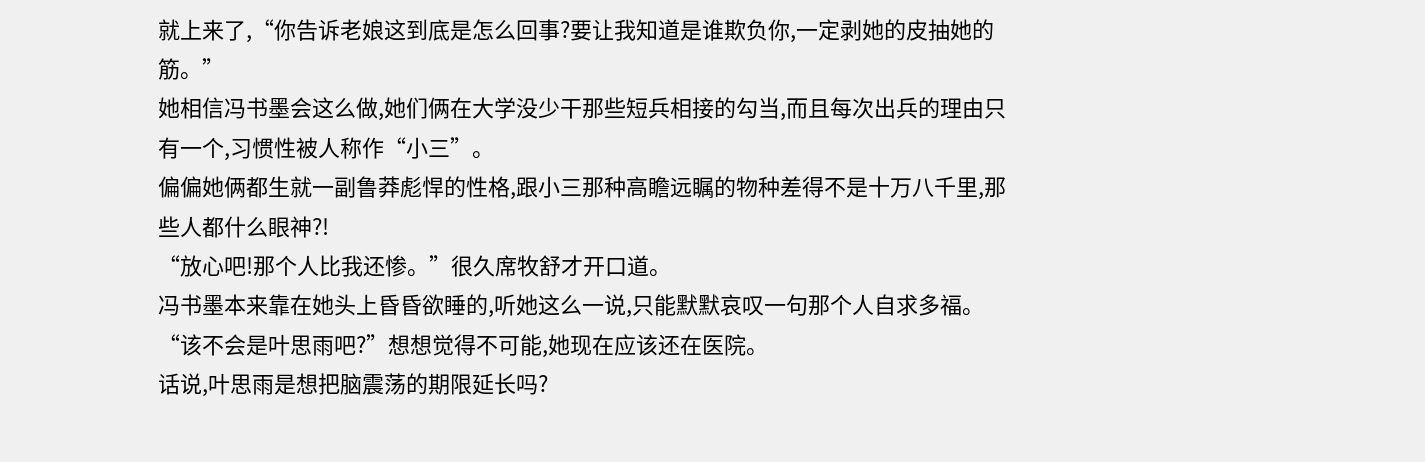就上来了,“你告诉老娘这到底是怎么回事?要让我知道是谁欺负你,一定剥她的皮抽她的筋。”
她相信冯书墨会这么做,她们俩在大学没少干那些短兵相接的勾当,而且每次出兵的理由只有一个,习惯性被人称作“小三”。
偏偏她俩都生就一副鲁莽彪悍的性格,跟小三那种高瞻远瞩的物种差得不是十万八千里,那些人都什么眼神?!
“放心吧!那个人比我还惨。”很久席牧舒才开口道。
冯书墨本来靠在她头上昏昏欲睡的,听她这么一说,只能默默哀叹一句那个人自求多福。
“该不会是叶思雨吧?”想想觉得不可能,她现在应该还在医院。
话说,叶思雨是想把脑震荡的期限延长吗?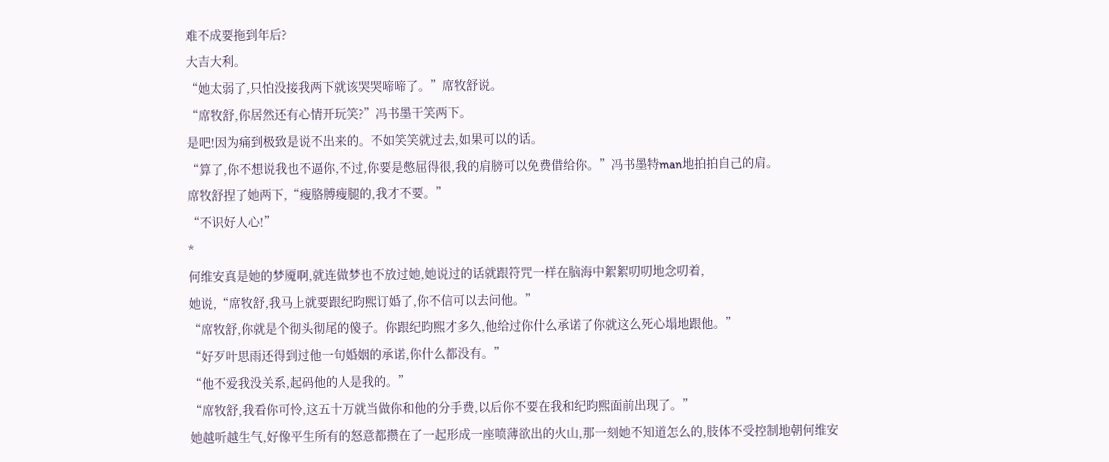难不成要拖到年后?
大吉大利。
“她太弱了,只怕没接我两下就该哭哭啼啼了。”席牧舒说。
“席牧舒,你居然还有心情开玩笑?”冯书墨干笑两下。
是吧!因为痛到极致是说不出来的。不如笑笑就过去,如果可以的话。
“算了,你不想说我也不逼你,不过,你要是憋屈得很,我的肩膀可以免费借给你。”冯书墨特man地拍拍自己的肩。
席牧舒捏了她两下,“瘦胳膊瘦腿的,我才不要。”
“不识好人心!”
*
何维安真是她的梦魇啊,就连做梦也不放过她,她说过的话就跟符咒一样在脑海中絮絮叨叨地念叨着,
她说,“席牧舒,我马上就要跟纪昀熙订婚了,你不信可以去问他。”
“席牧舒,你就是个彻头彻尾的傻子。你跟纪昀熙才多久,他给过你什么承诺了你就这么死心塌地跟他。”
“好歹叶思雨还得到过他一句婚姻的承诺,你什么都没有。”
“他不爱我没关系,起码他的人是我的。”
“席牧舒,我看你可怜,这五十万就当做你和他的分手费,以后你不要在我和纪昀熙面前出现了。”
她越听越生气,好像平生所有的怒意都攒在了一起形成一座喷薄欲出的火山,那一刻她不知道怎么的,肢体不受控制地朝何维安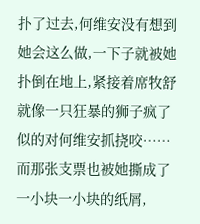扑了过去,何维安没有想到她会这么做,一下子就被她扑倒在地上,紧接着席牧舒就像一只狂暴的狮子疯了似的对何维安抓挠咬……
而那张支票也被她撕成了一小块一小块的纸屑,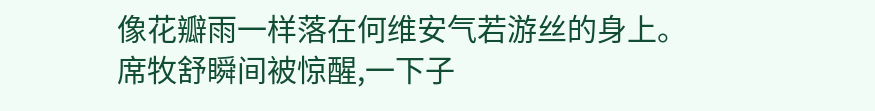像花瓣雨一样落在何维安气若游丝的身上。
席牧舒瞬间被惊醒,一下子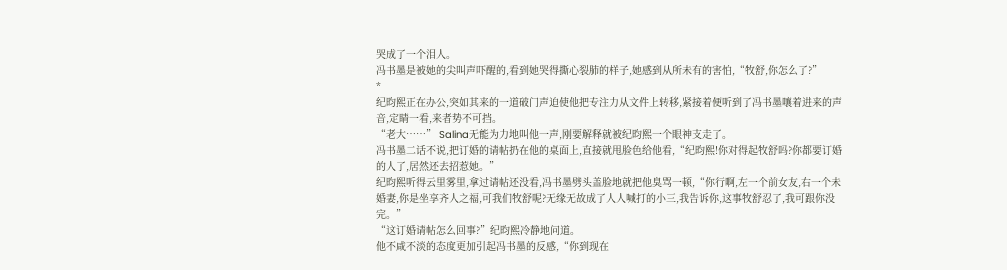哭成了一个泪人。
冯书墨是被她的尖叫声吓醒的,看到她哭得撕心裂肺的样子,她感到从所未有的害怕,“牧舒,你怎么了?”
*
纪昀熙正在办公,突如其来的一道破门声迫使他把专注力从文件上转移,紧接着便听到了冯书墨嚷着进来的声音,定睛一看,来者势不可挡。
“老大……” Salina无能为力地叫他一声,刚要解释就被纪昀熙一个眼神支走了。
冯书墨二话不说,把订婚的请帖扔在他的桌面上,直接就甩脸色给他看,“纪昀熙!你对得起牧舒吗?你都要订婚的人了,居然还去招惹她。”
纪昀熙听得云里雾里,拿过请帖还没看,冯书墨劈头盖脸地就把他臭骂一顿,“你行啊,左一个前女友,右一个未婚妻,你是坐享齐人之福,可我们牧舒呢?无缘无故成了人人喊打的小三,我告诉你,这事牧舒忍了,我可跟你没完。”
“这订婚请帖怎么回事?”纪昀熙冷静地问道。
他不咸不淡的态度更加引起冯书墨的反感,“你到现在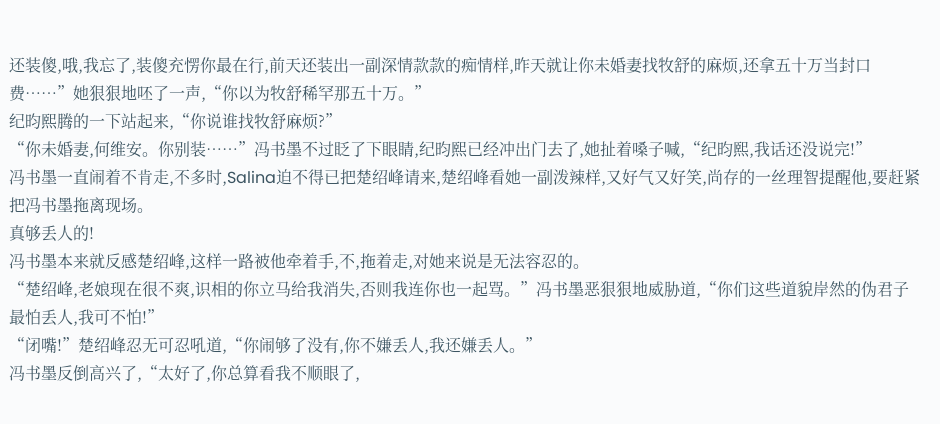还装傻,哦,我忘了,装傻充愣你最在行,前天还装出一副深情款款的痴情样,昨天就让你未婚妻找牧舒的麻烦,还拿五十万当封口费……”她狠狠地呸了一声,“你以为牧舒稀罕那五十万。”
纪昀熙腾的一下站起来,“你说谁找牧舒麻烦?”
“你未婚妻,何维安。你别装……”冯书墨不过眨了下眼睛,纪昀熙已经冲出门去了,她扯着嗓子喊,“纪昀熙,我话还没说完!”
冯书墨一直闹着不肯走,不多时,Salina迫不得已把楚绍峰请来,楚绍峰看她一副泼辣样,又好气又好笑,尚存的一丝理智提醒他,要赶紧把冯书墨拖离现场。
真够丢人的!
冯书墨本来就反感楚绍峰,这样一路被他牵着手,不,拖着走,对她来说是无法容忍的。
“楚绍峰,老娘现在很不爽,识相的你立马给我消失,否则我连你也一起骂。”冯书墨恶狠狠地威胁道,“你们这些道貌岸然的伪君子最怕丢人,我可不怕!”
“闭嘴!”楚绍峰忍无可忍吼道,“你闹够了没有,你不嫌丢人,我还嫌丢人。”
冯书墨反倒高兴了,“太好了,你总算看我不顺眼了,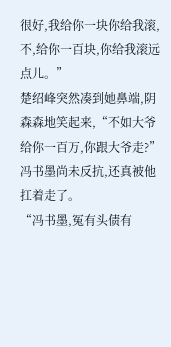很好,我给你一块你给我滚,不,给你一百块,你给我滚远点儿。”
楚绍峰突然凑到她鼻端,阴森森地笑起来,“不如大爷给你一百万,你跟大爷走?”
冯书墨尚未反抗,还真被他扛着走了。
“冯书墨,冤有头债有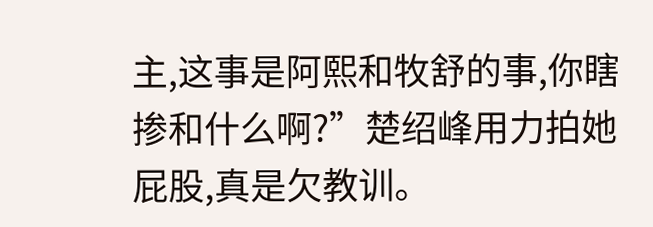主,这事是阿熙和牧舒的事,你瞎掺和什么啊?”楚绍峰用力拍她屁股,真是欠教训。